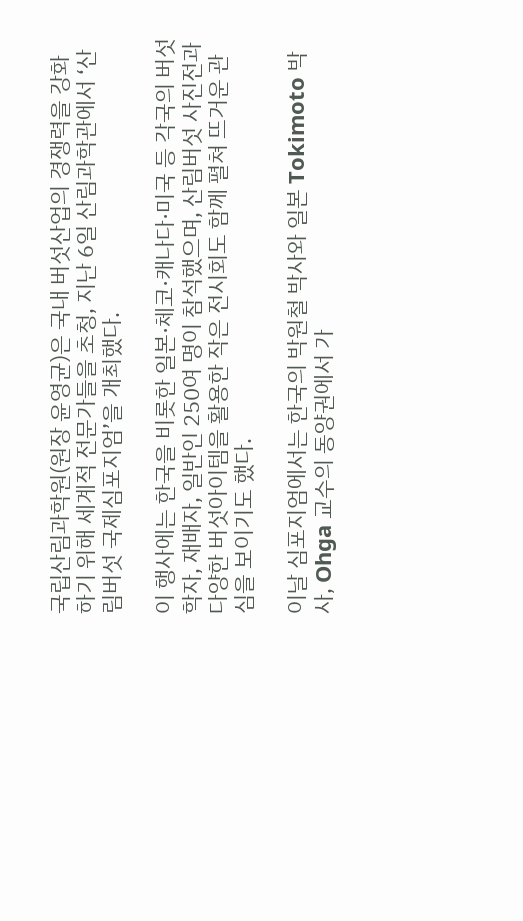국립산림과학원(원장 윤영균)은 국내 버섯산업의 경쟁력을 강화하기 위해 세계적 전문가들을 초청, 지난 6일 산림과학관에서 ‘산림버섯 국제심포지엄’을 개최했다.

이 행사에는 한국을 비롯한 일본·체코·캐나다·미국 등 각국의 버섯 학자, 재배자, 일반인 250여 명이 참석했으며, 산림버섯 사진전과 다양한 버섯아이템을 활용한 작은 전시회도 함께 펼쳐 뜨거운 관심을 보이기도 했다.

이날 심포지엄에서는 한국의 박원철 박사와 일본 Tokimoto 박사, Ohga 교수의 동양권에서 가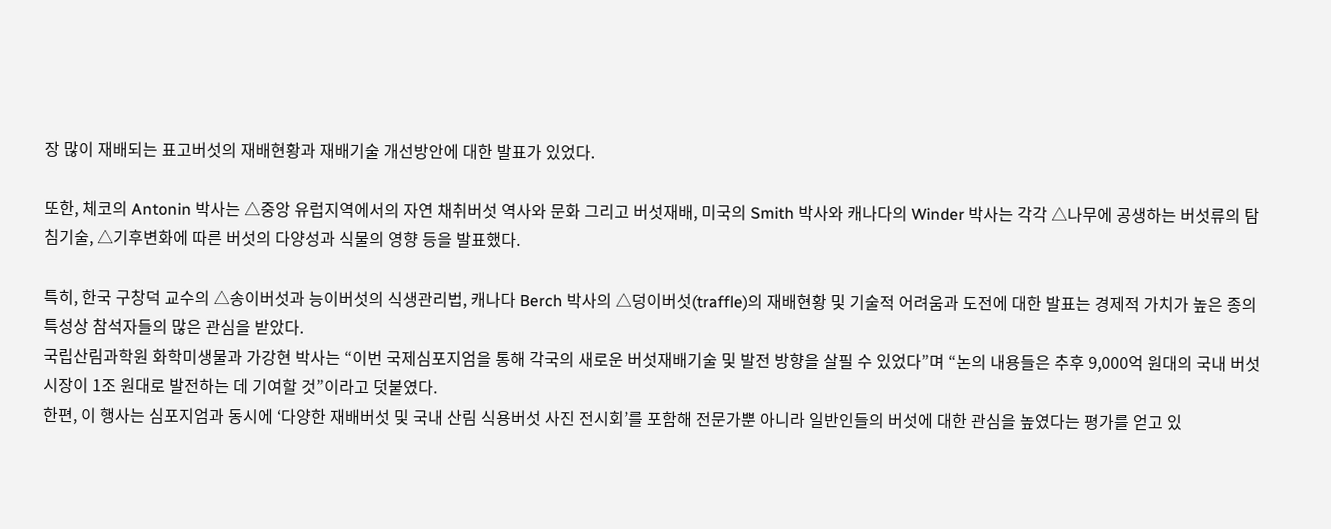장 많이 재배되는 표고버섯의 재배현황과 재배기술 개선방안에 대한 발표가 있었다.

또한, 체코의 Antonin 박사는 △중앙 유럽지역에서의 자연 채취버섯 역사와 문화 그리고 버섯재배, 미국의 Smith 박사와 캐나다의 Winder 박사는 각각 △나무에 공생하는 버섯류의 탐침기술, △기후변화에 따른 버섯의 다양성과 식물의 영향 등을 발표했다.

특히, 한국 구창덕 교수의 △송이버섯과 능이버섯의 식생관리법, 캐나다 Berch 박사의 △덩이버섯(traffle)의 재배현황 및 기술적 어려움과 도전에 대한 발표는 경제적 가치가 높은 종의 특성상 참석자들의 많은 관심을 받았다.
국립산림과학원 화학미생물과 가강현 박사는 “이번 국제심포지엄을 통해 각국의 새로운 버섯재배기술 및 발전 방향을 살필 수 있었다”며 “논의 내용들은 추후 9,000억 원대의 국내 버섯시장이 1조 원대로 발전하는 데 기여할 것”이라고 덧붙였다.
한편, 이 행사는 심포지엄과 동시에 ‘다양한 재배버섯 및 국내 산림 식용버섯 사진 전시회’를 포함해 전문가뿐 아니라 일반인들의 버섯에 대한 관심을 높였다는 평가를 얻고 있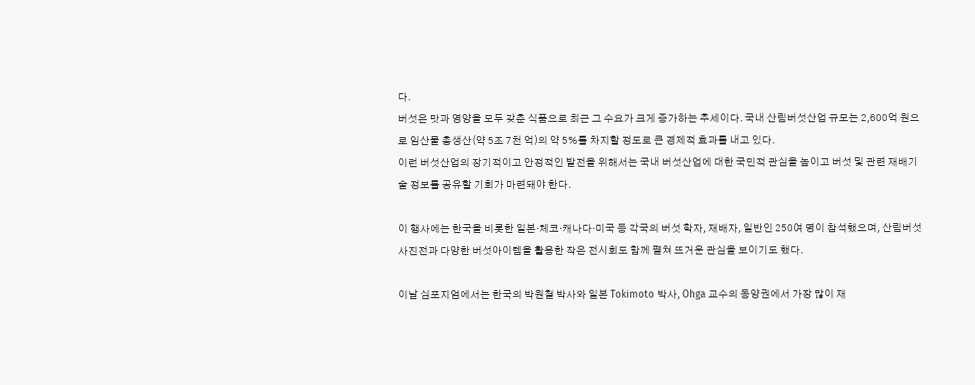다.
버섯은 맛과 영양을 모두 갖춘 식품으로 최근 그 수요가 크게 증가하는 추세이다. 국내 산림버섯산업 규모는 2,600억 원으로 임산물 총생산(약 5조 7천 억)의 약 5%를 차지할 정도로 큰 경제적 효과를 내고 있다.
이런 버섯산업의 장기적이고 안정적인 발전을 위해서는 국내 버섯산업에 대한 국민적 관심을 높이고 버섯 및 관련 재배기술 정보를 공유할 기회가 마련돼야 한다.

이 행사에는 한국을 비롯한 일본·체코·캐나다·미국 등 각국의 버섯 학자, 재배자, 일반인 250여 명이 참석했으며, 산림버섯 사진전과 다양한 버섯아이템을 활용한 작은 전시회도 함께 펼쳐 뜨거운 관심을 보이기도 했다.

이날 심포지엄에서는 한국의 박원철 박사와 일본 Tokimoto 박사, Ohga 교수의 동양권에서 가장 많이 재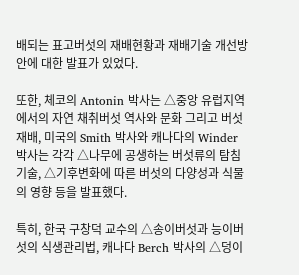배되는 표고버섯의 재배현황과 재배기술 개선방안에 대한 발표가 있었다.

또한, 체코의 Antonin 박사는 △중앙 유럽지역에서의 자연 채취버섯 역사와 문화 그리고 버섯재배, 미국의 Smith 박사와 캐나다의 Winder 박사는 각각 △나무에 공생하는 버섯류의 탐침기술, △기후변화에 따른 버섯의 다양성과 식물의 영향 등을 발표했다.

특히, 한국 구창덕 교수의 △송이버섯과 능이버섯의 식생관리법, 캐나다 Berch 박사의 △덩이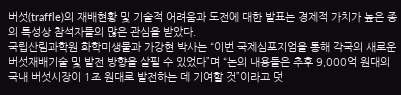버섯(traffle)의 재배현황 및 기술적 어려움과 도전에 대한 발표는 경제적 가치가 높은 종의 특성상 참석자들의 많은 관심을 받았다.
국립산림과학원 화학미생물과 가강현 박사는 “이번 국제심포지엄을 통해 각국의 새로운 버섯재배기술 및 발전 방향을 살필 수 있었다”며 “논의 내용들은 추후 9,000억 원대의 국내 버섯시장이 1조 원대로 발전하는 데 기여할 것”이라고 덧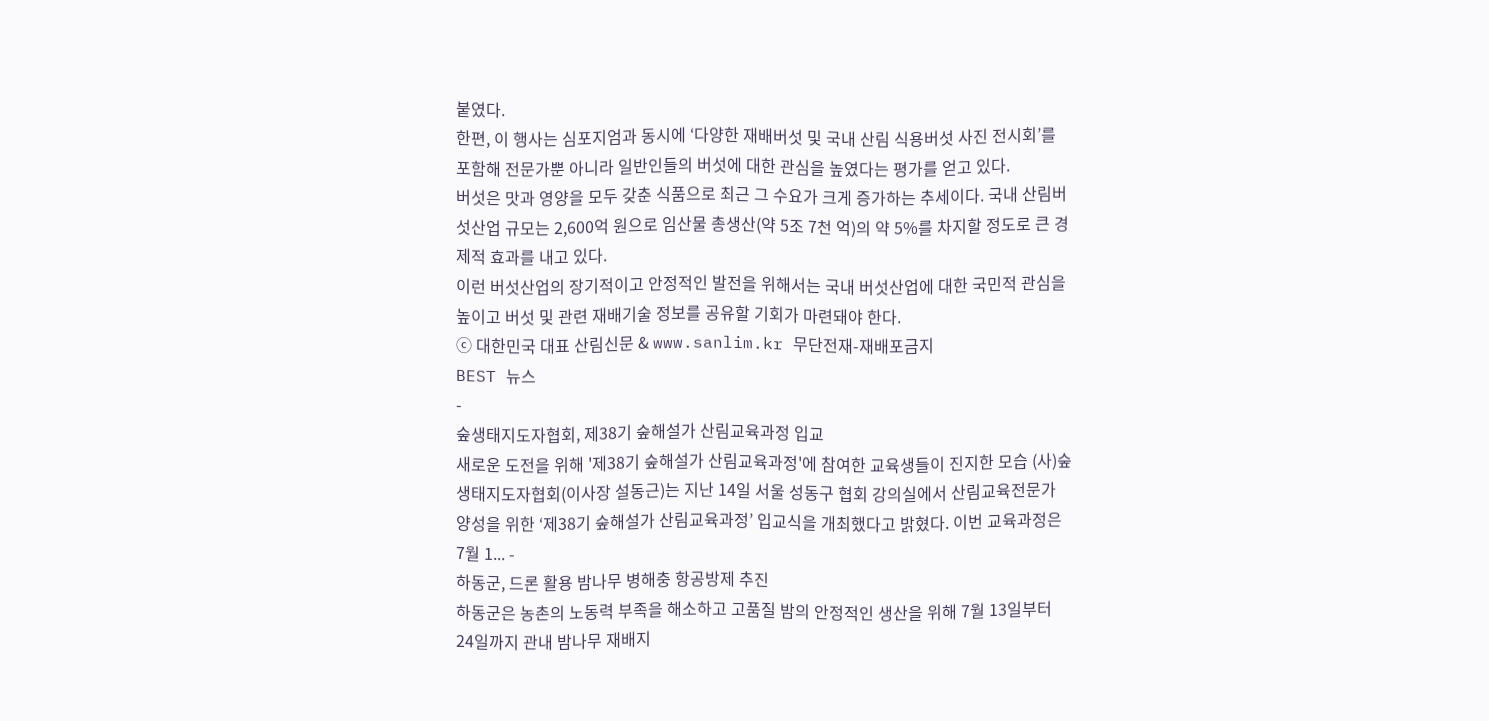붙였다.
한편, 이 행사는 심포지엄과 동시에 ‘다양한 재배버섯 및 국내 산림 식용버섯 사진 전시회’를 포함해 전문가뿐 아니라 일반인들의 버섯에 대한 관심을 높였다는 평가를 얻고 있다.
버섯은 맛과 영양을 모두 갖춘 식품으로 최근 그 수요가 크게 증가하는 추세이다. 국내 산림버섯산업 규모는 2,600억 원으로 임산물 총생산(약 5조 7천 억)의 약 5%를 차지할 정도로 큰 경제적 효과를 내고 있다.
이런 버섯산업의 장기적이고 안정적인 발전을 위해서는 국내 버섯산업에 대한 국민적 관심을 높이고 버섯 및 관련 재배기술 정보를 공유할 기회가 마련돼야 한다.
ⓒ 대한민국 대표 산림신문 & www.sanlim.kr 무단전재-재배포금지
BEST 뉴스
-
숲생태지도자협회, 제38기 숲해설가 산림교육과정 입교
새로운 도전을 위해 '제38기 숲해설가 산림교육과정'에 참여한 교육생들이 진지한 모습 (사)숲생태지도자협회(이사장 설동근)는 지난 14일 서울 성동구 협회 강의실에서 산림교육전문가 양성을 위한 ‘제38기 숲해설가 산림교육과정’ 입교식을 개최했다고 밝혔다. 이번 교육과정은 7월 1... -
하동군, 드론 활용 밤나무 병해충 항공방제 추진
하동군은 농촌의 노동력 부족을 해소하고 고품질 밤의 안정적인 생산을 위해 7월 13일부터 24일까지 관내 밤나무 재배지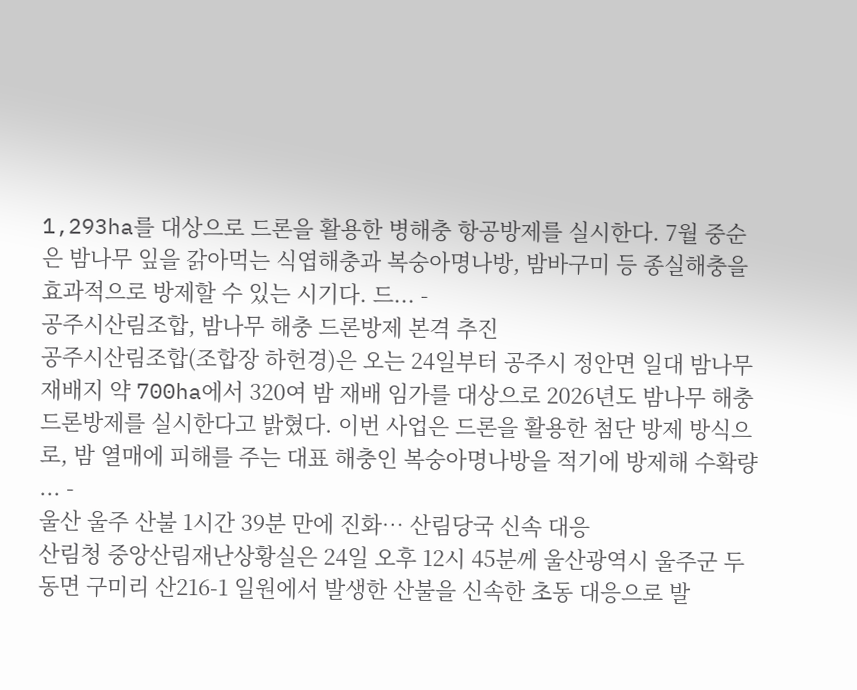1,293ha를 대상으로 드론을 활용한 병해충 항공방제를 실시한다. 7월 중순은 밤나무 잎을 갉아먹는 식엽해충과 복숭아명나방, 밤바구미 등 종실해충을 효과적으로 방제할 수 있는 시기다. 드... -
공주시산림조합, 밤나무 해충 드론방제 본격 추진
공주시산림조합(조합장 하헌경)은 오는 24일부터 공주시 정안면 일대 밤나무 재배지 약 700ha에서 320여 밤 재배 임가를 대상으로 2026년도 밤나무 해충 드론방제를 실시한다고 밝혔다. 이번 사업은 드론을 활용한 첨단 방제 방식으로, 밤 열매에 피해를 주는 대표 해충인 복숭아명나방을 적기에 방제해 수확량 ... -
울산 울주 산불 1시간 39분 만에 진화… 산림당국 신속 대응
산림청 중앙산림재난상황실은 24일 오후 12시 45분께 울산광역시 울주군 두동면 구미리 산216-1 일원에서 발생한 산불을 신속한 초동 대응으로 발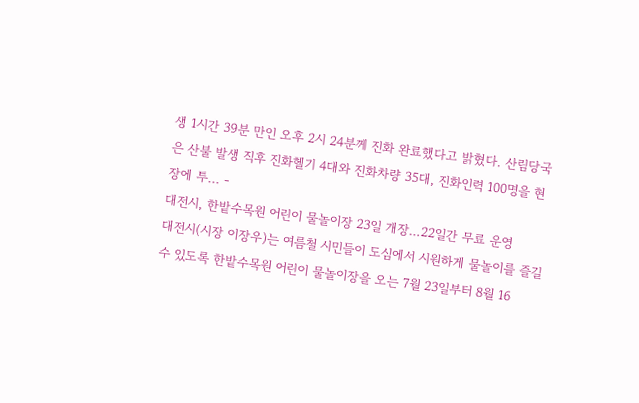생 1시간 39분 만인 오후 2시 24분께 진화 완료했다고 밝혔다. 산림당국은 산불 발생 직후 진화헬기 4대와 진화차량 35대, 진화인력 100명을 현장에 투... -
대전시, 한밭수목원 어린이 물놀이장 23일 개장…22일간 무료 운영
대전시(시장 이장우)는 여름철 시민들이 도심에서 시원하게 물놀이를 즐길 수 있도록 한밭수목원 어린이 물놀이장을 오는 7월 23일부터 8월 16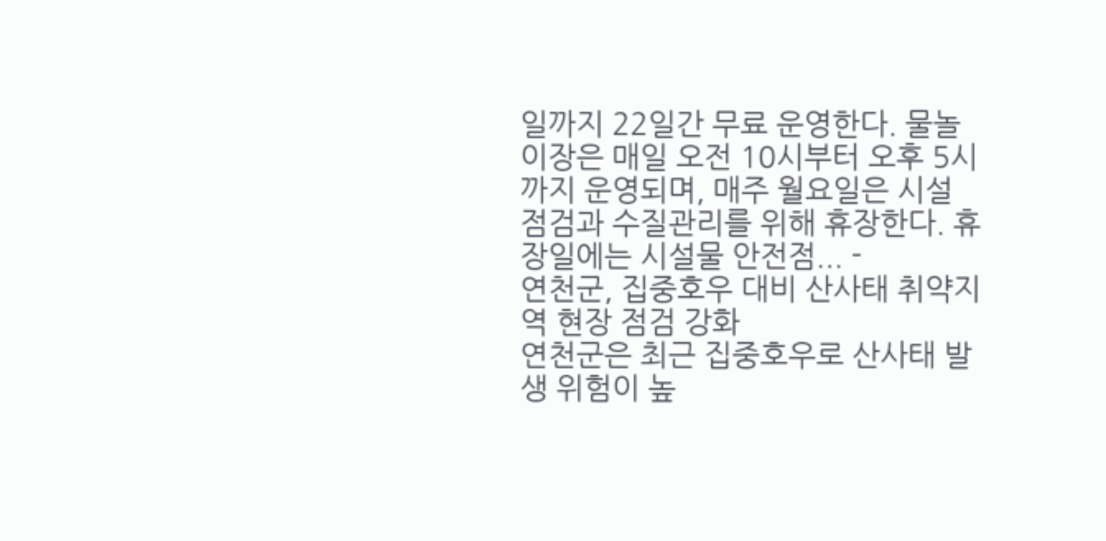일까지 22일간 무료 운영한다. 물놀이장은 매일 오전 10시부터 오후 5시까지 운영되며, 매주 월요일은 시설 점검과 수질관리를 위해 휴장한다. 휴장일에는 시설물 안전점... -
연천군, 집중호우 대비 산사태 취약지역 현장 점검 강화
연천군은 최근 집중호우로 산사태 발생 위험이 높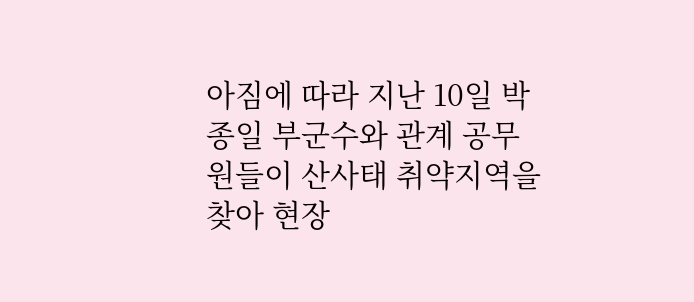아짐에 따라 지난 10일 박종일 부군수와 관계 공무원들이 산사태 취약지역을 찾아 현장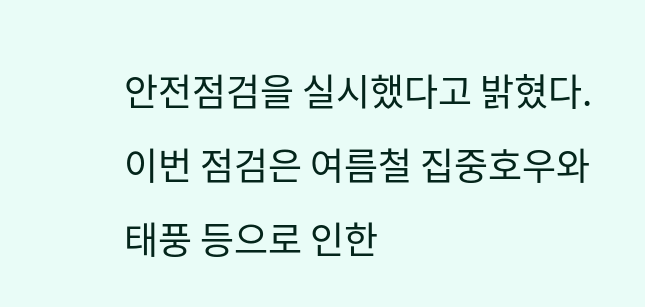안전점검을 실시했다고 밝혔다. 이번 점검은 여름철 집중호우와 태풍 등으로 인한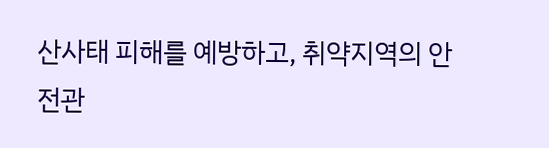산사태 피해를 예방하고, 취약지역의 안전관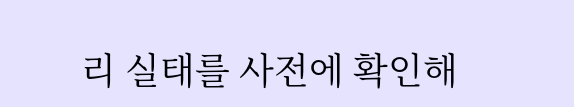리 실태를 사전에 확인해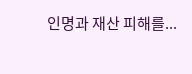인명과 재산 피해를...